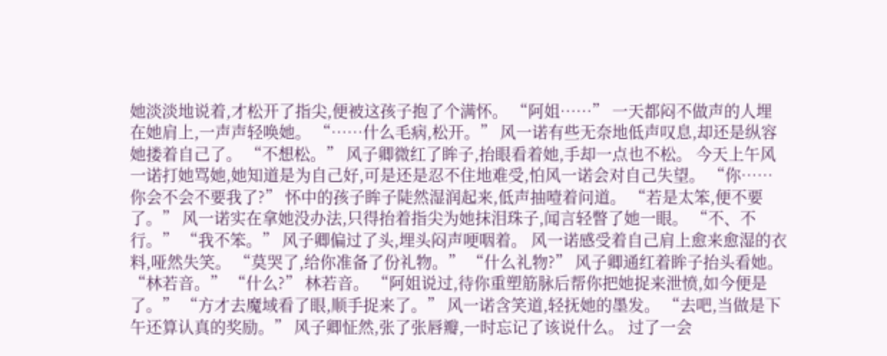她淡淡地说着,才松开了指尖,便被这孩子抱了个满怀。 “阿姐……” 一天都闷不做声的人埋在她肩上,一声声轻唤她。 “……什么毛病,松开。” 风一诺有些无奈地低声叹息,却还是纵容她搂着自己了。 “不想松。” 风子卿微红了眸子,抬眼看着她,手却一点也不松。 今天上午风一诺打她骂她,她知道是为自己好,可是还是忍不住地难受,怕风一诺会对自己失望。 “你……你会不会不要我了?” 怀中的孩子眸子陡然湿润起来,低声抽噎着问道。 “若是太笨,便不要了。” 风一诺实在拿她没办法,只得抬着指尖为她抹泪珠子,闻言轻瞥了她一眼。 “不、不行。” “我不笨。” 风子卿偏过了头,埋头闷声哽咽着。 风一诺感受着自己肩上愈来愈湿的衣料,哑然失笑。 “莫哭了,给你准备了份礼物。” “什么礼物?” 风子卿通红着眸子抬头看她。 “林若音。” “什么?” 林若音。 “阿姐说过,待你重塑筋脉后帮你把她捉来泄愤,如今便是了。” “方才去魔域看了眼,顺手捉来了。” 风一诺含笑道,轻抚她的墨发。 “去吧,当做是下午还算认真的奖励。” 风子卿怔然,张了张唇瓣,一时忘记了该说什么。 过了一会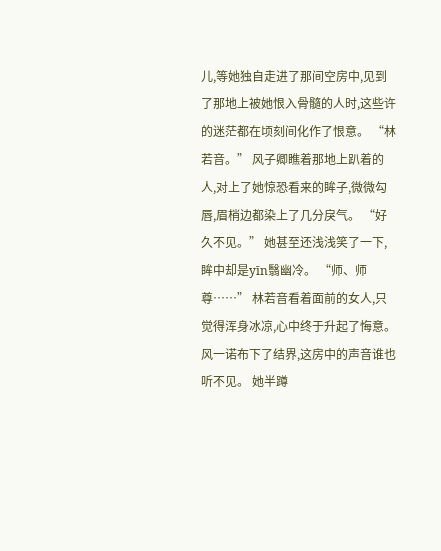儿,等她独自走进了那间空房中,见到了那地上被她恨入骨髓的人时,这些许的迷茫都在顷刻间化作了恨意。 “林若音。” 风子卿瞧着那地上趴着的人,对上了她惊恐看来的眸子,微微勾唇,眉梢边都染上了几分戾气。 “好久不见。” 她甚至还浅浅笑了一下,眸中却是yīn翳幽冷。 “师、师尊……” 林若音看着面前的女人,只觉得浑身冰凉,心中终于升起了悔意。 风一诺布下了结界,这房中的声音谁也听不见。 她半蹲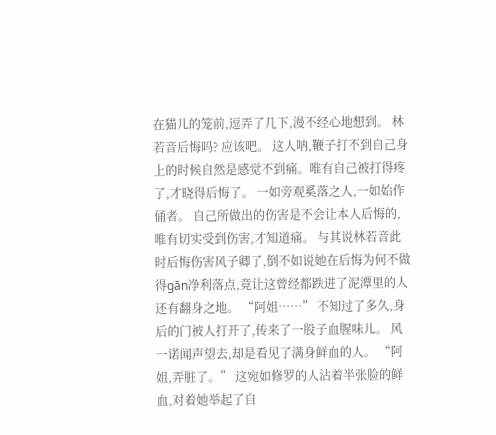在猫儿的笼前,逗弄了几下,漫不经心地想到。 林若音后悔吗? 应该吧。 这人呐,鞭子打不到自己身上的时候自然是感觉不到痛。唯有自己被打得疼了,才晓得后悔了。 一如旁观奚落之人,一如始作俑者。 自己所做出的伤害是不会让本人后悔的,唯有切实受到伤害,才知道痛。 与其说林若音此时后悔伤害风子卿了,倒不如说她在后悔为何不做得gān净利落点,竟让这曾经都跌进了泥潭里的人还有翻身之地。 “阿姐……” 不知过了多久,身后的门被人打开了,传来了一股子血腥味儿。 风一诺闻声望去,却是看见了满身鲜血的人。 “阿姐,弄脏了。” 这宛如修罗的人沾着半张脸的鲜血,对着她举起了自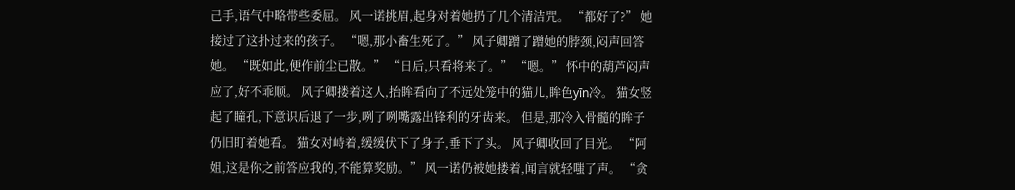己手,语气中略带些委屈。 风一诺挑眉,起身对着她扔了几个清洁咒。 “都好了?” 她接过了这扑过来的孩子。 “嗯,那小畜生死了。” 风子卿蹭了蹭她的脖颈,闷声回答她。 “既如此,便作前尘已散。” “日后,只看将来了。” “嗯。” 怀中的葫芦闷声应了,好不乖顺。 风子卿搂着这人,抬眸看向了不远处笼中的猫儿,眸色yīn冷。 猫女竖起了瞳孔,下意识后退了一步,咧了咧嘴露出锋利的牙齿来。 但是,那冷入骨髓的眸子仍旧盯着她看。 猫女对峙着,缓缓伏下了身子,垂下了头。 风子卿收回了目光。 “阿姐,这是你之前答应我的,不能算奖励。” 风一诺仍被她搂着,闻言就轻嗤了声。 “贪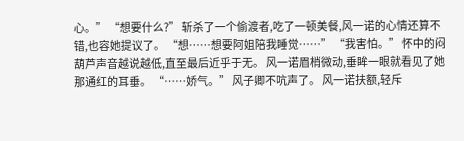心。” “想要什么?” 斩杀了一个偷渡者,吃了一顿美餐,风一诺的心情还算不错,也容她提议了。 “想……想要阿姐陪我睡觉……” “我害怕。” 怀中的闷葫芦声音越说越低,直至最后近乎于无。 风一诺眉梢微动,垂眸一眼就看见了她那通红的耳垂。 “……娇气。” 风子卿不吭声了。 风一诺扶额,轻斥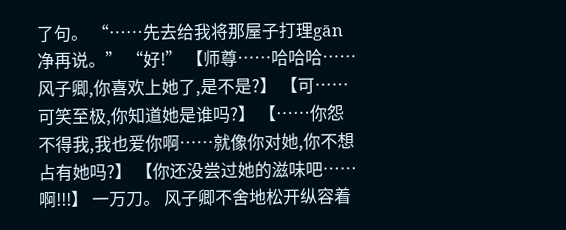了句。 “……先去给我将那屋子打理gān净再说。” “好!” 【师尊……哈哈哈……风子卿,你喜欢上她了,是不是?】 【可……可笑至极,你知道她是谁吗?】 【……你怨不得我,我也爱你啊……就像你对她,你不想占有她吗?】 【你还没尝过她的滋味吧……啊!!!】 一万刀。 风子卿不舍地松开纵容着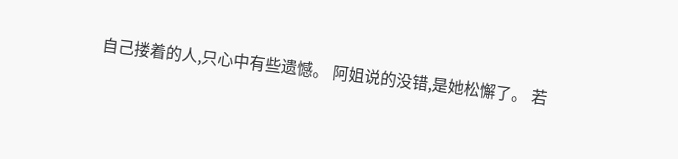自己搂着的人,只心中有些遗憾。 阿姐说的没错,是她松懈了。 若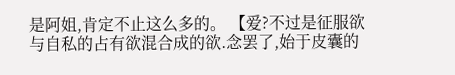是阿姐,肯定不止这么多的。 【爱?不过是征服欲与自私的占有欲混合成的欲.念罢了,始于皮囊的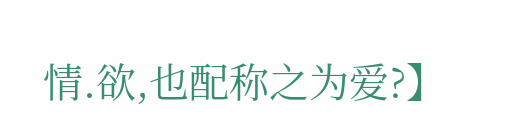情.欲,也配称之为爱?】